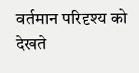वर्तमान परिदृश्य को देखते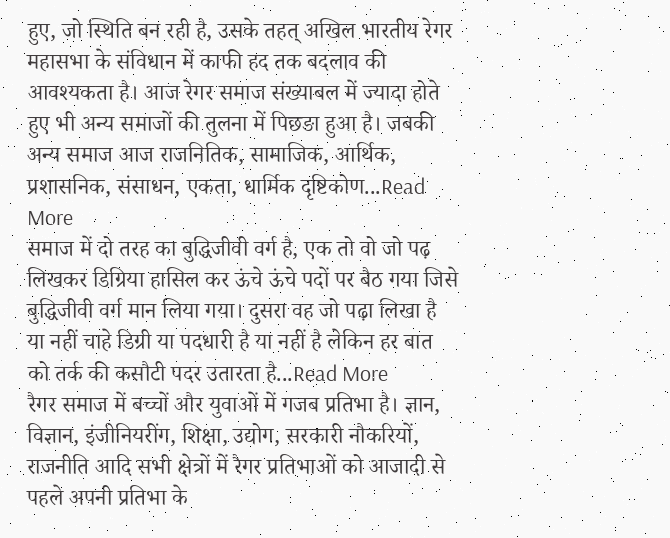हुए, जो स्थिति बन रही है, उसके तहत् अखिल भारतीय रेगर महासभा के संविधान में काफी हद तक बदलाव की आवश्यकता है। आज रेगर समाज संख्याबल में ज्यादा होते हुए भी अन्य समाजों की तुलना में पिछङा हुआ है। जबकी अन्य समाज आज राजनितिक, सामाजिक, आर्थिक, प्रशासनिक, संसाधन, एकता, धार्मिक दृष्टिकोण...Read More
समाज में दो तरह का बुद्धिजीवी वर्ग है, एक तो वो जो पढ़ लिखकर डिग्रिया हासिल कर ऊंचे ऊंचे पदों पर बैठ गया जिसे बुद्धिजीवी वर्ग मान लिया गया। दुसरा वह जो पढ़ा लिखा है या नहीं चाहे डिग्री या पदधारी है या नहीं है लेकिन हर बात को तर्क की कसौटी पदर उतारता है...Read More
रैगर समाज में बच्चों और युवाओं में गजब प्रतिभा है। ज्ञान, विज्ञान, इंजीनियरींग, शिक्षा, उद्योग, सरकारी नौकरियों, राजनीति आदि सभी क्षेत्रों में रैगर प्रतिभाओं को आजादी से पहले अपनी प्रतिभा के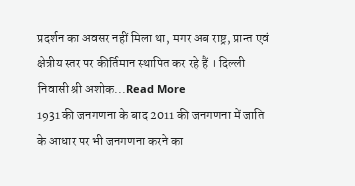प्रदर्शन का अवसर नहीं मिला था, मगर अब राष्ट्र, प्रान्त एवं क्षेत्रीय स्तर पर कीर्तिमान स्थापित कर रहे हैं । दिल्ली निवासी श्री अशोक...Read More
1931 की जनगणना के बाद 2011 की जनगणना में जाति के आधार पर भी जनगणना करने का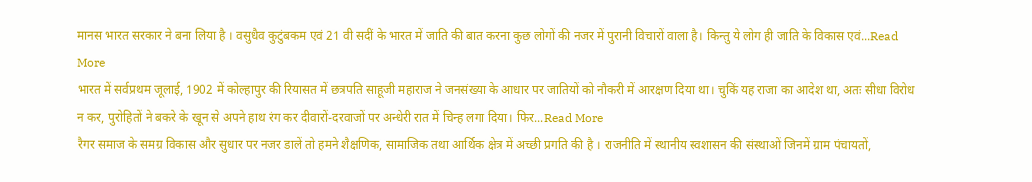मानस भारत सरकार ने बना लिया है । वसुधैव कुटुंबकम एवं 21 वी सदीं के भारत में जाति की बात करना कुछ लोगों की नजर में पुरानी विचारों वाला है। किन्तु ये लोग ही जाति के विकास एवं...Read More
भारत में सर्वप्रथम जूलाई, 1902 में कोल्हापुर की रियासत में छत्रपति साहूजी महाराज ने जनसंख्या के आधार पर जातियों को नौकरी में आरक्षण दिया था। चुकिं यह राजा का आदेश था, अतः सीधा विरोध न कर, पुरोहितों ने बकरे के खून से अपने हाथ रंग कर दीवारों-दरवाजों पर अन्धेरी रात में चिन्ह लगा दिया। फिर...Read More
रैगर समाज के समग्र विकास और सुधार पर नजर डालें तो हमने शैक्षणिक, सामाजिक तथा आर्थिक क्षेत्र में अच्छी प्रगति की है । राजनीति में स्थानीय स्वशासन की संस्थाओं जिनमें ग्राम पंचायतों,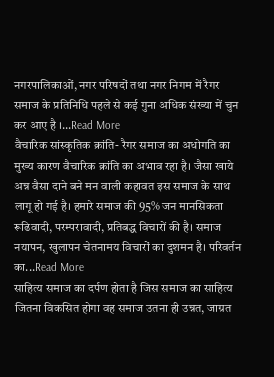नगरपालिकाओं, नगर परिषदों तथा नगर निगम में रैगर समाज के प्रतिनिधि पहले से कई गुना अधिक संख्या में चुन कर आए है ।...Read More
वैचारिक सांस्कृतिक क्रांति- रैगर समाज का अधोगति का मुख्य कारण वैचारिक क्रांति का अभाव रहा है। जैसा खाये अन्न वैसा दाने बने मन वाली कहावत इस समाज के साथ लागू हो गई है। हमारे समाज की 95% जन मानसिकता रूढिवादी, परम्परावादी, प्रतिबद्ध विचारों की है। समाज नयापन, खुलापन चेतनामय विचारों का दुशमन है। परिवर्तन का...Read More
साहित्य समाज का दर्पण होता है जिस समाज का साहित्य जितना विकसित होगा वह समाज उतना ही उन्नत, जाग्रत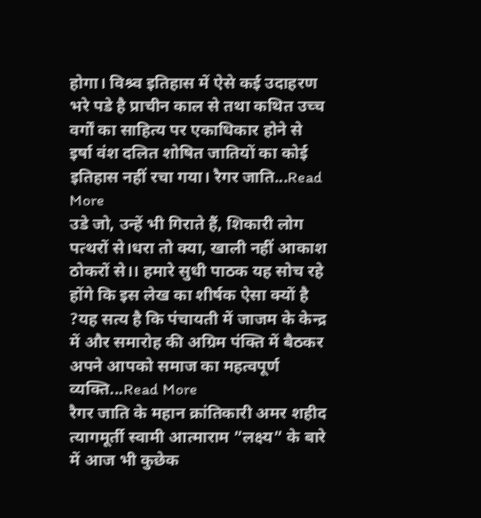होगा। विश्र्व इतिहास में ऐसे कई उदाहरण भरे पडे है प्राचीन काल से तथा कथित उच्च वर्गों का साहित्य पर एकाधिकार होने से इर्षा वंश दलित शोषित जातियों का कोई इतिहास नहीं रचा गया। रैगर जाति...Read More
उडे जो, उन्हें भी गिराते हैं, शिकारी लोग पत्थरों से।धरा तो क्या, खाली नहीं आकाश ठोकरों से।। हमारे सुधी पाठक यह सोच रहे होंगे कि इस लेख का शीर्षक ऐसा क्यों है ?यह सत्य है कि पंचायती में जाजम के केन्द्र में और समारोह की अग्रिम पंक्ति में बैठकर अपने आपको समाज का महत्वपूर्ण व्यक्ति...Read More
रैगर जाति के महान क्रांतिकारी अमर शहीद त्यागमूर्ती स्वामी आत्माराम ”लक्ष्य” के बारे में आज भी कुछेक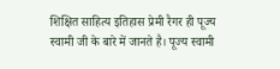शिक्षित साहित्य इतिहास प्रेमी रैगर ही पूज्य स्वामी जी के बारे में जानते है। पूज्य स्वामी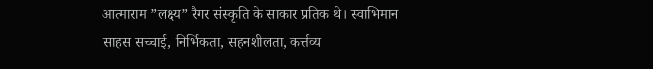आत्माराम ”लक्ष्य” रैगर संस्कृति के साकार प्रतिक थे। स्वाभिमान साहस सच्चाई, निर्भिकता, सहनशीलता, कर्त्तव्य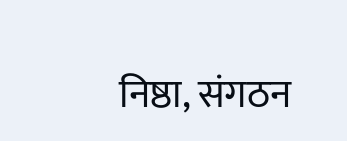निष्ठा, संगठन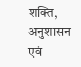शक्ति, अनुशासन एवं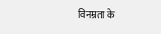विनम्रता के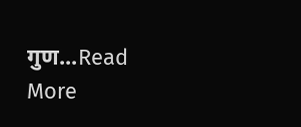गुण...Read More